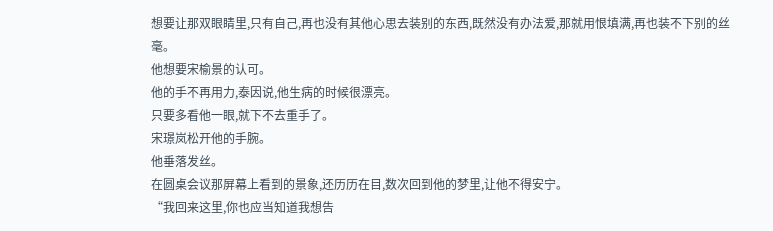想要让那双眼睛里,只有自己,再也没有其他心思去装别的东西,既然没有办法爱,那就用恨填满,再也装不下别的丝毫。
他想要宋榆景的认可。
他的手不再用力,泰因说,他生病的时候很漂亮。
只要多看他一眼,就下不去重手了。
宋璟岚松开他的手腕。
他垂落发丝。
在圆桌会议那屏幕上看到的景象,还历历在目,数次回到他的梦里,让他不得安宁。
“我回来这里,你也应当知道我想告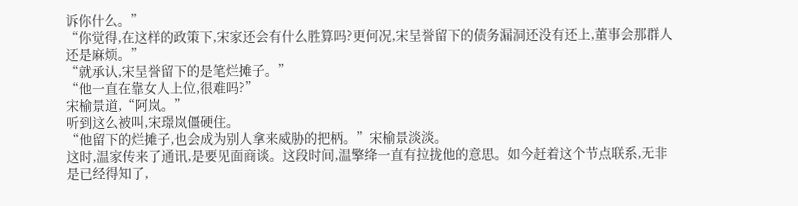诉你什么。”
“你觉得,在这样的政策下,宋家还会有什么胜算吗?更何况,宋呈誉留下的债务漏洞还没有还上,董事会那群人还是麻烦。”
“就承认,宋呈誉留下的是笔烂摊子。”
“他一直在靠女人上位,很难吗?”
宋榆景道,“阿岚。”
听到这么被叫,宋璟岚僵硬住。
“他留下的烂摊子,也会成为别人拿来威胁的把柄。”宋榆景淡淡。
这时,温家传来了通讯,是要见面商谈。这段时间,温擎绛一直有拉拢他的意思。如今赶着这个节点联系,无非是已经得知了,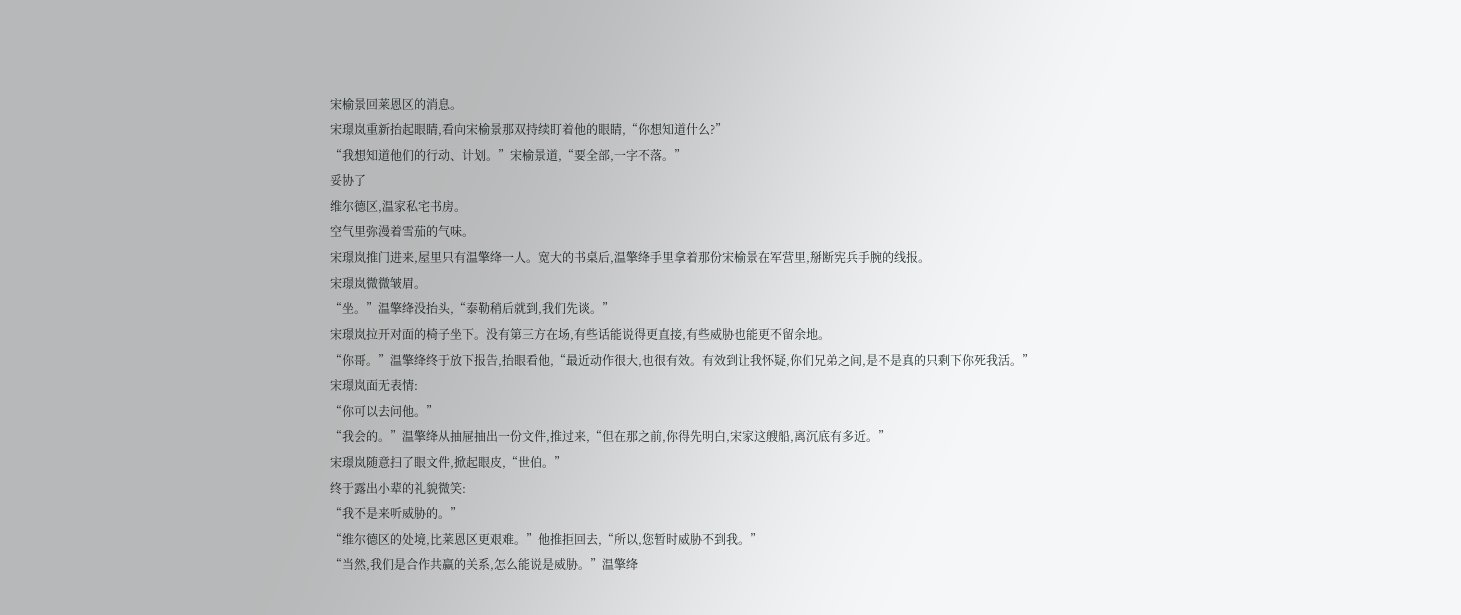宋榆景回莱恩区的消息。
宋璟岚重新抬起眼睛,看向宋榆景那双持续盯着他的眼睛,“你想知道什么?”
“我想知道他们的行动、计划。”宋榆景道,“要全部,一字不落。”
妥协了
维尔德区,温家私宅书房。
空气里弥漫着雪茄的气味。
宋璟岚推门进来,屋里只有温擎绛一人。宽大的书桌后,温擎绛手里拿着那份宋榆景在军营里,掰断宪兵手腕的线报。
宋璟岚微微皱眉。
“坐。”温擎绛没抬头,“泰勒稍后就到,我们先谈。”
宋璟岚拉开对面的椅子坐下。没有第三方在场,有些话能说得更直接,有些威胁也能更不留余地。
“你哥。”温擎绛终于放下报告,抬眼看他,“最近动作很大,也很有效。有效到让我怀疑,你们兄弟之间,是不是真的只剩下你死我活。”
宋璟岚面无表情:
“你可以去问他。”
“我会的。”温擎绛从抽屉抽出一份文件,推过来,“但在那之前,你得先明白,宋家这艘船,离沉底有多近。”
宋璟岚随意扫了眼文件,掀起眼皮,“世伯。”
终于露出小辈的礼貌微笑:
“我不是来听威胁的。”
“维尔德区的处境,比莱恩区更艰难。”他推拒回去,“所以,您暂时威胁不到我。”
“当然,我们是合作共赢的关系,怎么能说是威胁。”温擎绛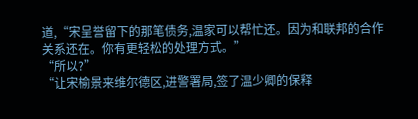道,“宋呈誉留下的那笔债务,温家可以帮忙还。因为和联邦的合作关系还在。你有更轻松的处理方式。”
“所以?”
“让宋榆景来维尔德区,进警署局,签了温少卿的保释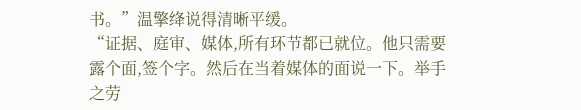书。”温擎绛说得清晰平缓。
“证据、庭审、媒体,所有环节都已就位。他只需要露个面,签个字。然后在当着媒体的面说一下。举手之劳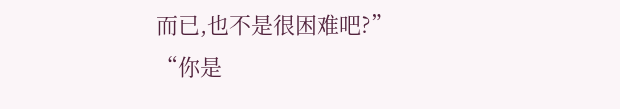而已,也不是很困难吧?”
“你是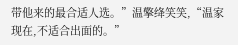带他来的最合适人选。”温擎绛笑笑,“温家现在,不适合出面的。”